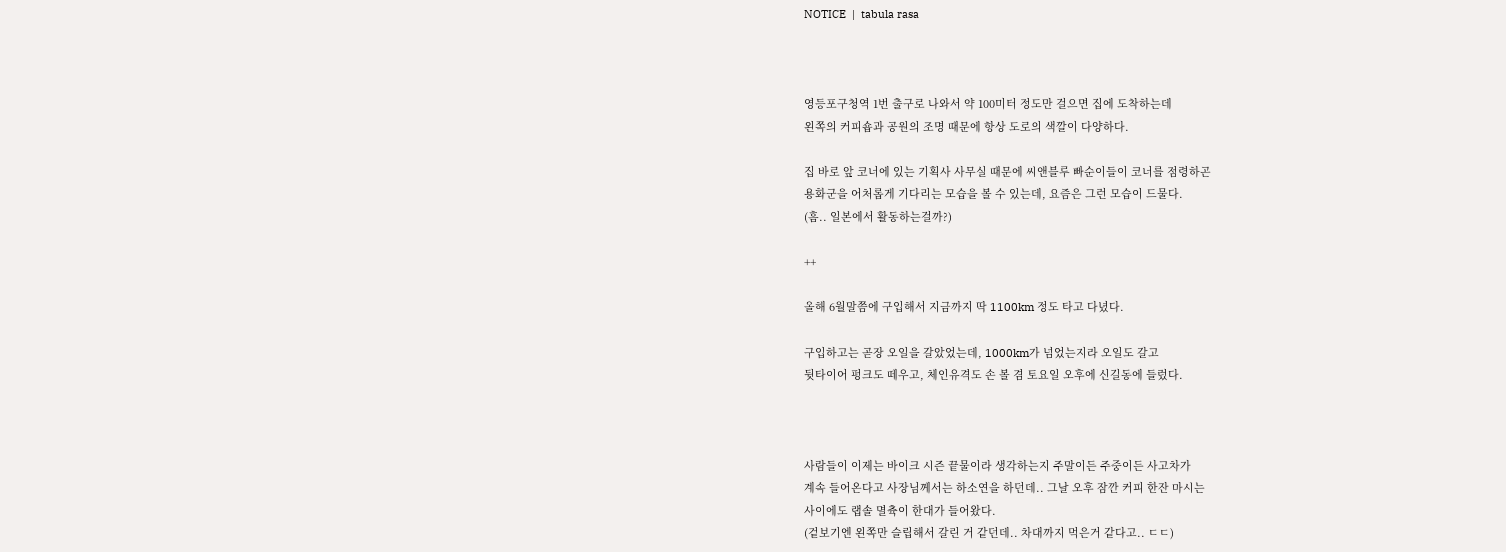NOTICE  |  tabula rasa



영등포구청역 1번 출구로 나와서 약 100미터 정도만 걸으면 집에 도착하는데
왼쪽의 커피숍과 공원의 조명 때문에 항상 도로의 색깔이 다양하다.

집 바로 앞 코너에 있는 기획사 사무실 때문에 씨앤블루 빠순이들이 코너를 점령하곤
용화군을 어처롭게 기다리는 모습을 볼 수 있는데, 요즘은 그런 모습이 드물다.
(흠.. 일본에서 활동하는걸까?)

++

올해 6월말쯤에 구입해서 지금까지 딱 1100km 정도 타고 다녔다.

구입하고는 곧장 오일을 갈았었는데, 1000km가 넘었는지라 오일도 갈고
뒷타이어 펑크도 떼우고, 체인유격도 손 볼 겸 토요일 오후에 신길동에 들렀다.



사람들이 이제는 바이크 시즌 끝물이라 생각하는지 주말이든 주중이든 사고차가
계속 들어온다고 사장님께서는 하소연을 하던데.. 그날 오후 잠깐 커피 한잔 마시는
사이에도 랩솔 멸츅이 한대가 들어왔다.
(겉보기엔 왼쪽만 슬립해서 갈린 거 같던데.. 차대까지 먹은거 같다고.. ㄷㄷ)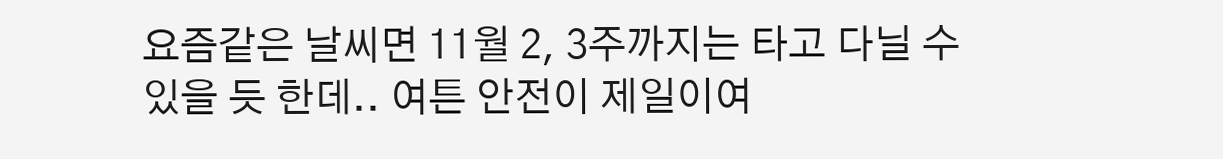요즘같은 날씨면 11월 2, 3주까지는 타고 다닐 수 있을 듯 한데.. 여튼 안전이 제일이여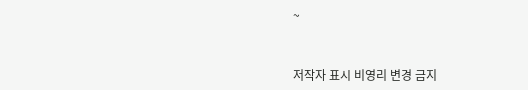~


저작자 표시 비영리 변경 금지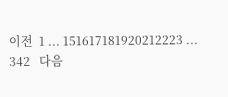이전  1 ... 151617181920212223 ... 342   다음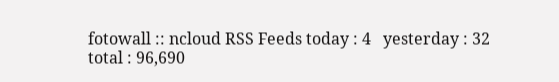fotowall :: ncloud RSS Feeds today : 4   yesterday : 32
total : 96,690